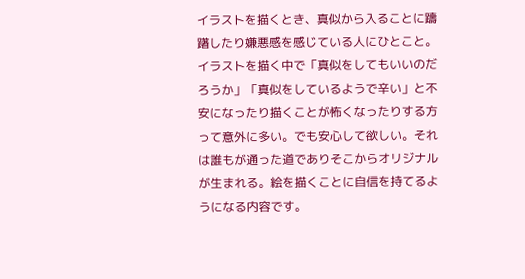イラストを描くとき、真似から入ることに躊躇したり嫌悪感を感じている人にひとこと。
イラストを描く中で「真似をしてもいいのだろうか」「真似をしているようで辛い」と不安になったり描くことが怖くなったりする方って意外に多い。でも安心して欲しい。それは誰もが通った道でありそこからオリジナルが生まれる。絵を描くことに自信を持てるようになる内容です。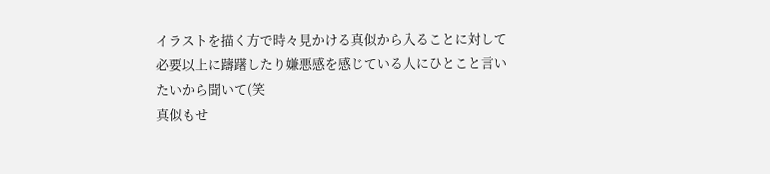イラストを描く方で時々見かける真似から入ることに対して必要以上に躊躇したり嫌悪感を感じている人にひとこと言いたいから聞いて(笑
真似もせ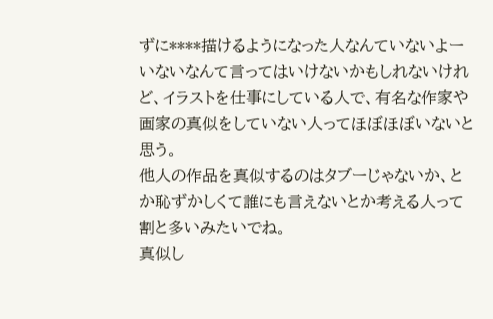ずに****描けるようになった人なんていないよー
いないなんて言ってはいけないかもしれないけれど、イラストを仕事にしている人で、有名な作家や画家の真似をしていない人ってほぼほぼいないと思う。
他人の作品を真似するのはタブーじゃないか、とか恥ずかしくて誰にも言えないとか考える人って割と多いみたいでね。
真似し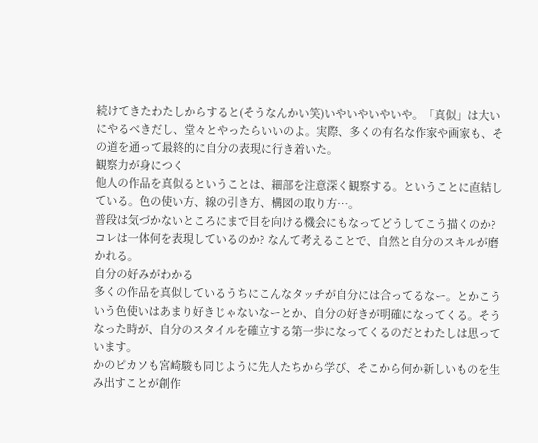続けてきたわたしからすると(そうなんかい笑)いやいやいやいや。「真似」は大いにやるべきだし、堂々とやったらいいのよ。実際、多くの有名な作家や画家も、その道を通って最終的に自分の表現に行き着いた。
観察力が身につく
他人の作品を真似るということは、細部を注意深く観察する。ということに直結している。色の使い方、線の引き方、構図の取り方…。
普段は気づかないところにまで目を向ける機会にもなってどうしてこう描くのか?コレは一体何を表現しているのか? なんて考えることで、自然と自分のスキルが磨かれる。
自分の好みがわかる
多くの作品を真似しているうちにこんなタッチが自分には合ってるなー。とかこういう色使いはあまり好きじゃないなーとか、自分の好きが明確になってくる。そうなった時が、自分のスタイルを確立する第一歩になってくるのだとわたしは思っています。
かのピカソも宮崎駿も同じように先人たちから学び、そこから何か新しいものを生み出すことが創作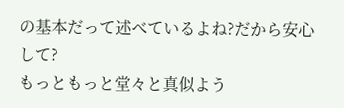の基本だって述べているよね?だから安心して?
もっともっと堂々と真似よう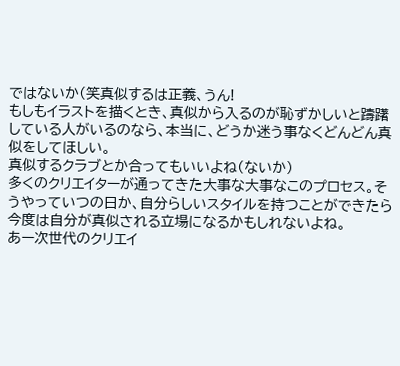ではないか(笑真似するは正義、うん!
もしもイラストを描くとき、真似から入るのが恥ずかしいと躊躇している人がいるのなら、本当に、どうか迷う事なくどんどん真似をしてほしい。
真似するクラブとか合ってもいいよね(ないか)
多くのクリエイターが通ってきた大事な大事なこのプロセス。そうやっていつの日か、自分らしいスタイルを持つことができたら今度は自分が真似される立場になるかもしれないよね。
あー次世代のクリエイ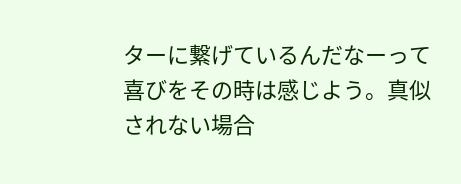ターに繋げているんだなーって喜びをその時は感じよう。真似されない場合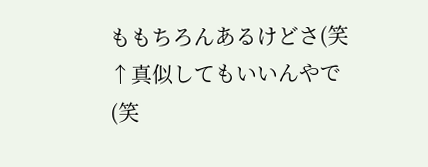ももちろんあるけどさ(笑
↑真似してもいいんやで(笑